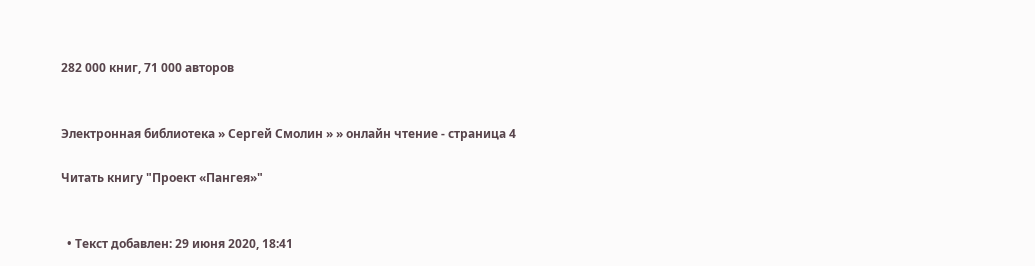282 000 книг, 71 000 авторов


Электронная библиотека » Сергей Смолин » » онлайн чтение - страница 4

Читать книгу "Проект «Пангея»"


  • Текст добавлен: 29 июня 2020, 18:41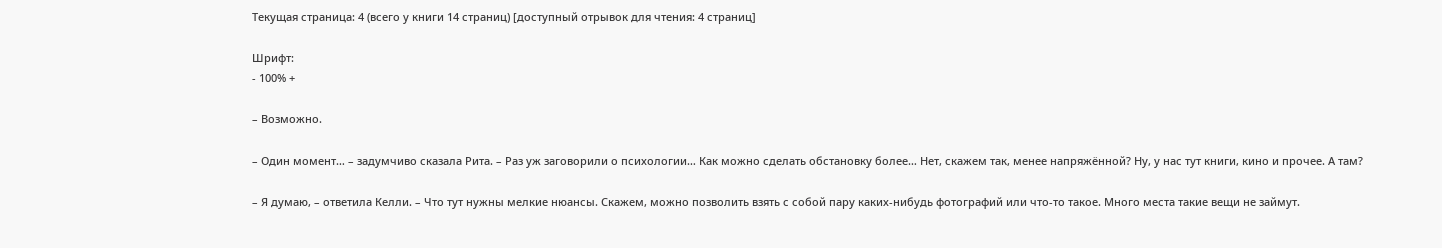Текущая страница: 4 (всего у книги 14 страниц) [доступный отрывок для чтения: 4 страниц]

Шрифт:
- 100% +

– Возможно.

– Один момент… – задумчиво сказала Рита. – Раз уж заговорили о психологии… Как можно сделать обстановку более… Нет, скажем так, менее напряжённой? Ну, у нас тут книги, кино и прочее. А там?

– Я думаю, – ответила Келли. – Что тут нужны мелкие нюансы. Скажем, можно позволить взять с собой пару каких-нибудь фотографий или что-то такое. Много места такие вещи не займут.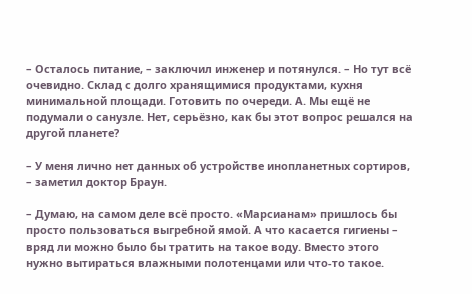– Осталось питание, – заключил инженер и потянулся. – Но тут всё очевидно. Склад с долго хранящимися продуктами, кухня минимальной площади. Готовить по очереди. А. Мы ещё не подумали о санузле. Нет, серьёзно, как бы этот вопрос решался на другой планете?

– У меня лично нет данных об устройстве инопланетных сортиров, – заметил доктор Браун.

– Думаю, на самом деле всё просто. «Марсианам» пришлось бы просто пользоваться выгребной ямой. А что касается гигиены – вряд ли можно было бы тратить на такое воду. Вместо этого нужно вытираться влажными полотенцами или что-то такое.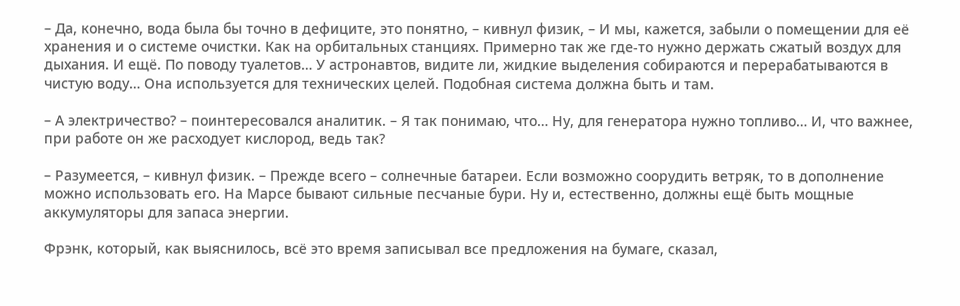– Да, конечно, вода была бы точно в дефиците, это понятно, – кивнул физик, – И мы, кажется, забыли о помещении для её хранения и о системе очистки. Как на орбитальных станциях. Примерно так же где-то нужно держать сжатый воздух для дыхания. И ещё. По поводу туалетов… У астронавтов, видите ли, жидкие выделения собираются и перерабатываются в чистую воду… Она используется для технических целей. Подобная система должна быть и там.

– А электричество? – поинтересовался аналитик. – Я так понимаю, что… Ну, для генератора нужно топливо… И, что важнее, при работе он же расходует кислород, ведь так?

– Разумеется, – кивнул физик. – Прежде всего – солнечные батареи. Если возможно соорудить ветряк, то в дополнение можно использовать его. На Марсе бывают сильные песчаные бури. Ну и, естественно, должны ещё быть мощные аккумуляторы для запаса энергии.

Фрэнк, который, как выяснилось, всё это время записывал все предложения на бумаге, сказал,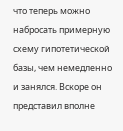что теперь можно набросать примерную схему гипотетической базы, чем немедленно и занялся. Вскоре он представил вполне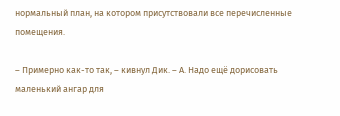нормальный план, на котором присутствовали все перечисленные помещения.

– Примерно как-то так, – кивнул Дик. – А. Надо ещё дорисовать маленький ангар для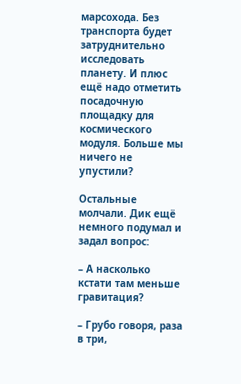марсохода. Без транспорта будет затруднительно исследовать планету. И плюс ещё надо отметить посадочную площадку для космического модуля. Больше мы ничего не упустили?

Остальные молчали. Дик ещё немного подумал и задал вопрос:

– А насколько кстати там меньше гравитация?

– Грубо говоря, раза в три,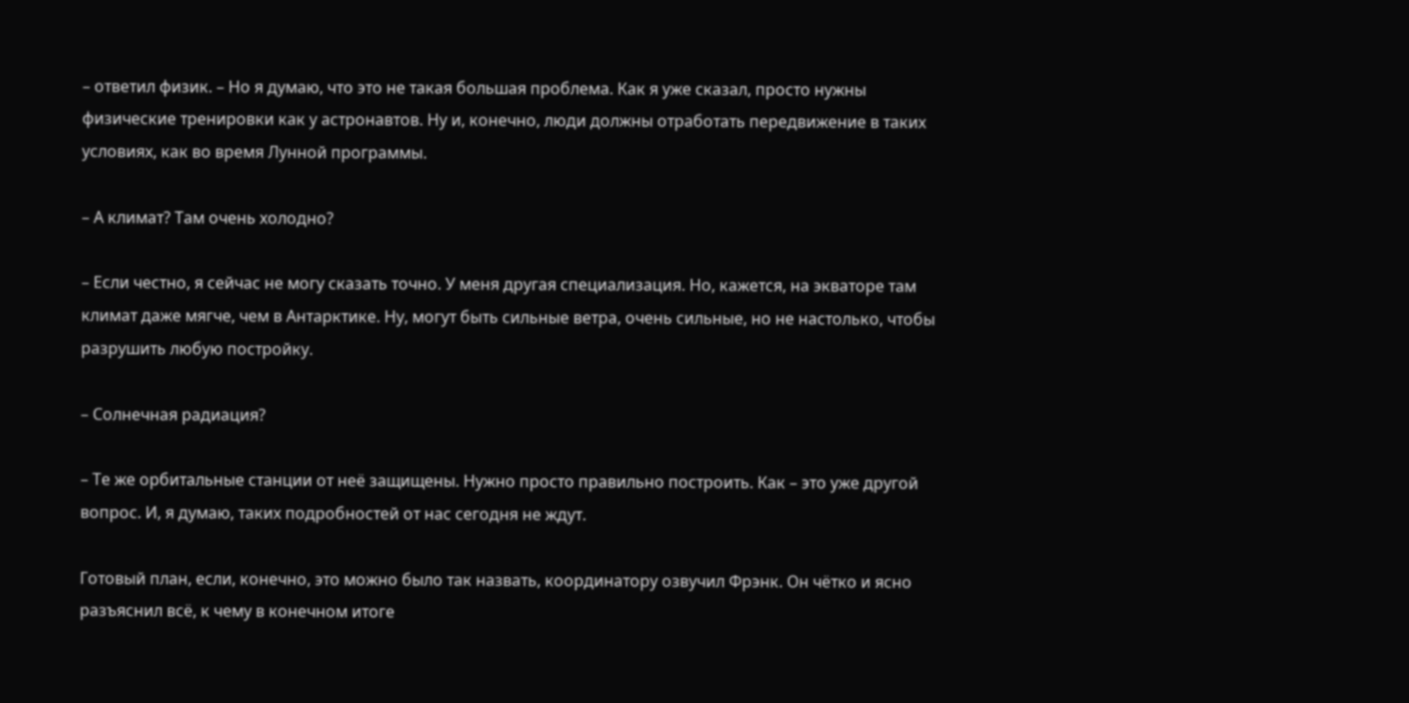– ответил физик. – Но я думаю, что это не такая большая проблема. Как я уже сказал, просто нужны физические тренировки как у астронавтов. Ну и, конечно, люди должны отработать передвижение в таких условиях, как во время Лунной программы.

– А климат? Там очень холодно?

– Если честно, я сейчас не могу сказать точно. У меня другая специализация. Но, кажется, на экваторе там климат даже мягче, чем в Антарктике. Ну, могут быть сильные ветра, очень сильные, но не настолько, чтобы разрушить любую постройку.

– Солнечная радиация?

– Те же орбитальные станции от неё защищены. Нужно просто правильно построить. Как – это уже другой вопрос. И, я думаю, таких подробностей от нас сегодня не ждут.

Готовый план, если, конечно, это можно было так назвать, координатору озвучил Фрэнк. Он чётко и ясно разъяснил всё, к чему в конечном итоге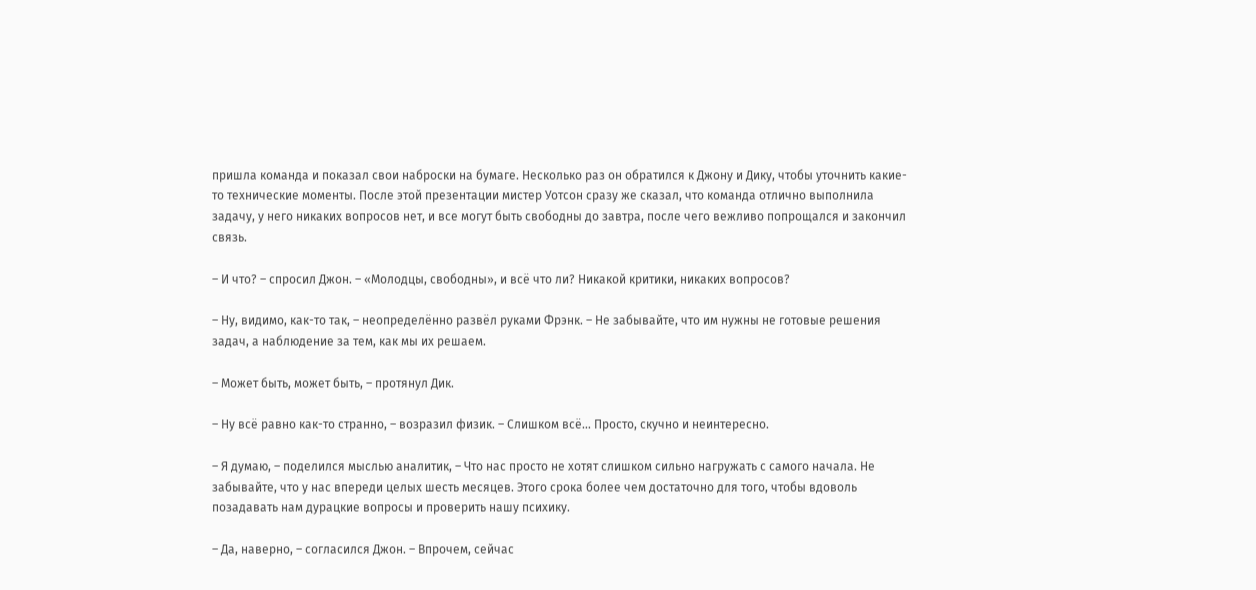пришла команда и показал свои наброски на бумаге. Несколько раз он обратился к Джону и Дику, чтобы уточнить какие-то технические моменты. После этой презентации мистер Уотсон сразу же сказал, что команда отлично выполнила задачу, у него никаких вопросов нет, и все могут быть свободны до завтра, после чего вежливо попрощался и закончил связь.

– И что? – спросил Джон. – «Молодцы, свободны», и всё что ли? Никакой критики, никаких вопросов?

– Ну, видимо, как-то так, – неопределённо развёл руками Фрэнк. – Не забывайте, что им нужны не готовые решения задач, а наблюдение за тем, как мы их решаем.

– Может быть, может быть, – протянул Дик.

– Ну всё равно как-то странно, – возразил физик. – Слишком всё… Просто, скучно и неинтересно.

– Я думаю, – поделился мыслью аналитик, – Что нас просто не хотят слишком сильно нагружать с самого начала. Не забывайте, что у нас впереди целых шесть месяцев. Этого срока более чем достаточно для того, чтобы вдоволь позадавать нам дурацкие вопросы и проверить нашу психику.

– Да, наверно, – согласился Джон. – Впрочем, сейчас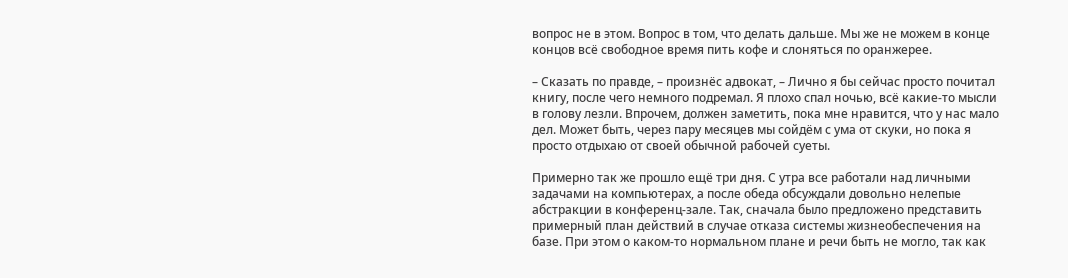вопрос не в этом. Вопрос в том, что делать дальше. Мы же не можем в конце концов всё свободное время пить кофе и слоняться по оранжерее.

– Сказать по правде, – произнёс адвокат, – Лично я бы сейчас просто почитал книгу, после чего немного подремал. Я плохо спал ночью, всё какие-то мысли в голову лезли. Впрочем, должен заметить, пока мне нравится, что у нас мало дел. Может быть, через пару месяцев мы сойдём с ума от скуки, но пока я просто отдыхаю от своей обычной рабочей суеты.

Примерно так же прошло ещё три дня. С утра все работали над личными задачами на компьютерах, а после обеда обсуждали довольно нелепые абстракции в конференц-зале. Так, сначала было предложено представить примерный план действий в случае отказа системы жизнеобеспечения на базе. При этом о каком-то нормальном плане и речи быть не могло, так как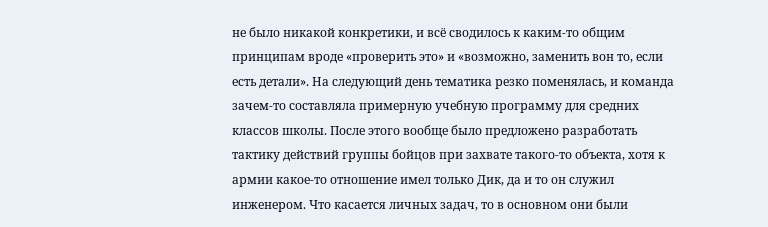не было никакой конкретики, и всё сводилось к каким-то общим принципам вроде «проверить это» и «возможно, заменить вон то, если есть детали». На следующий день тематика резко поменялась, и команда зачем-то составляла примерную учебную программу для средних классов школы. После этого вообще было предложено разработать тактику действий группы бойцов при захвате такого-то объекта, хотя к армии какое-то отношение имел только Дик, да и то он служил инженером. Что касается личных задач, то в основном они были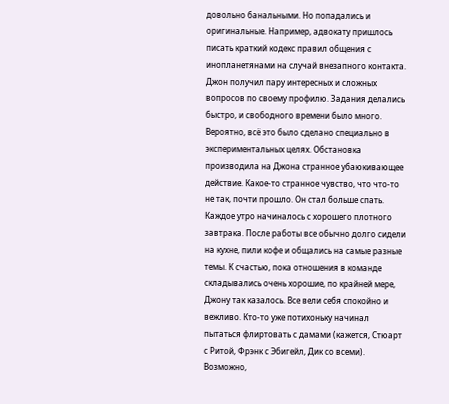довольно банальными. Но попадались и оригинальные. Например, адвокату пришлось писать краткий кодекс правил общения с инопланетянами на случай внезапного контакта. Джон получил пару интересных и сложных вопросов по своему профилю. Задания делались быстро, и свободного времени было много. Вероятно, всё это было сделано специально в экспериментальных целях. Обстановка производила на Джона странное убаюкивающее действие. Какое-то странное чувство, что что-то не так, почти прошло. Он стал больше спать. Каждое утро начиналось с хорошего плотного завтрака. После работы все обычно долго сидели на кухне, пили кофе и общались на самые разные темы. К счастью, пока отношения в команде складывались очень хорошие, по крайней мере, Джону так казалось. Все вели себя спокойно и вежливо. Кто-то уже потихоньку начинал пытаться флиртовать с дамами (кажется, Стюарт с Ритой, Фрэнк с Эбигейл, Дик со всеми). Возможно,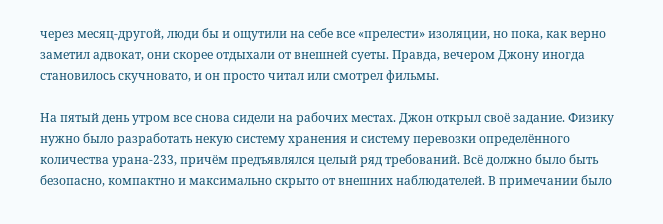через месяц-другой, люди бы и ощутили на себе все «прелести» изоляции, но пока, как верно заметил адвокат, они скорее отдыхали от внешней суеты. Правда, вечером Джону иногда становилось скучновато, и он просто читал или смотрел фильмы.

На пятый день утром все снова сидели на рабочих местах. Джон открыл своё задание. Физику нужно было разработать некую систему хранения и систему перевозки определённого количества урана-233, причём предъявлялся целый ряд требований. Всё должно было быть безопасно, компактно и максимально скрыто от внешних наблюдателей. В примечании было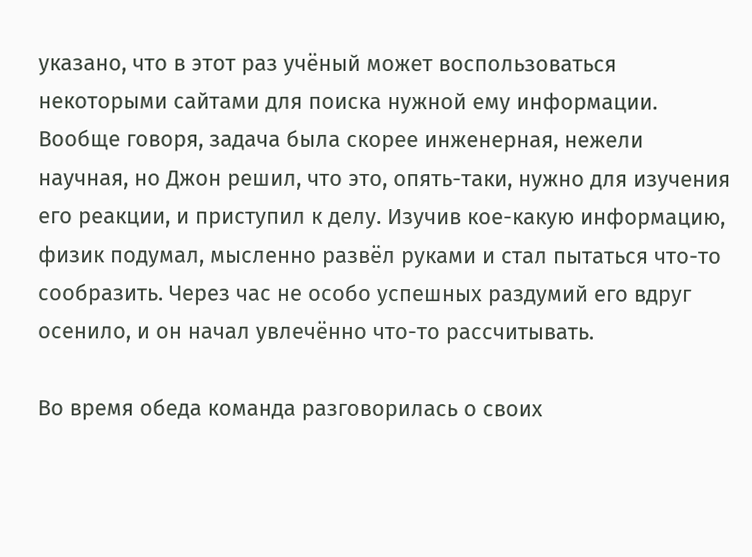указано, что в этот раз учёный может воспользоваться некоторыми сайтами для поиска нужной ему информации. Вообще говоря, задача была скорее инженерная, нежели научная, но Джон решил, что это, опять-таки, нужно для изучения его реакции, и приступил к делу. Изучив кое-какую информацию, физик подумал, мысленно развёл руками и стал пытаться что-то сообразить. Через час не особо успешных раздумий его вдруг осенило, и он начал увлечённо что-то рассчитывать.

Во время обеда команда разговорилась о своих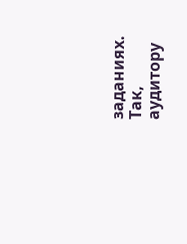заданиях. Так, аудитору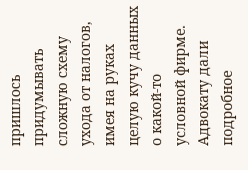пришлось придумывать сложную схему ухода от налогов, имея на руках целую кучу данных о какой-то условной фирме. Адвокату дали подробное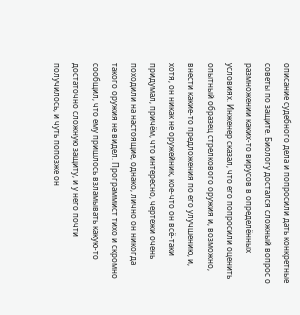описание судебного дела и попросили дать конкретные советы по защите. Биологу достался сложный вопрос о размножении каких-то вирусов в определённых условиях. Инженер сказал, что его попросили оценить опытный образец стрелкового оружия и, возможно, внести какие-то предложения по его улучшению, и, хотя, он никак не оружейник, кое-что он всё-таки придумал, причём, что интересно, чертежи очень походили на настоящие, однако, лично он никогда такого оружия не видел. Программист тихо и скромно сообщил, что ему пришлось взламывать какую-то достаточно сложную защиту, и у него почти получилось, и чуть попозже он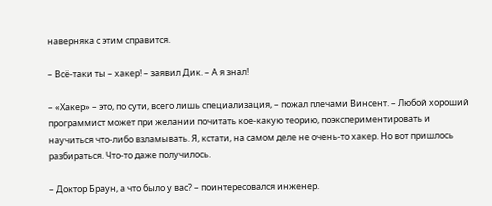наверняка с этим справится.

– Всё-таки ты – хакер! – заявил Дик. – А я знал!

– «Хакер» – это, по сути, всего лишь специализация, – пожал плечами Винсент. – Любой хороший программист может при желании почитать кое-какую теорию, поэкспериментировать и научиться что-либо взламывать. Я, кстати, на самом деле не очень-то хакер. Но вот пришлось разбираться. Что-то даже получилось.

– Доктор Браун, а что было у вас? – поинтересовался инженер.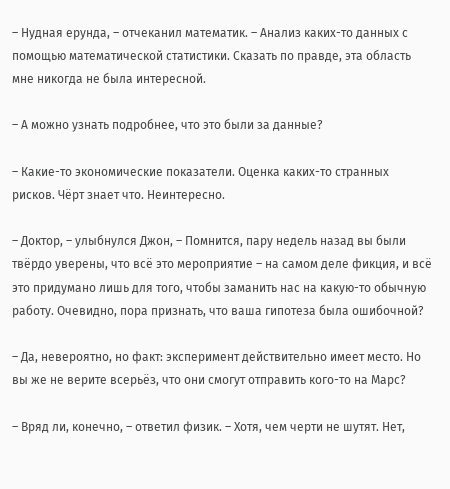– Нудная ерунда, – отчеканил математик. – Анализ каких-то данных с помощью математической статистики. Сказать по правде, эта область мне никогда не была интересной.

– А можно узнать подробнее, что это были за данные?

– Какие-то экономические показатели. Оценка каких-то странных рисков. Чёрт знает что. Неинтересно.

– Доктор, – улыбнулся Джон, – Помнится, пару недель назад вы были твёрдо уверены, что всё это мероприятие – на самом деле фикция, и всё это придумано лишь для того, чтобы заманить нас на какую-то обычную работу. Очевидно, пора признать, что ваша гипотеза была ошибочной?

– Да, невероятно, но факт: эксперимент действительно имеет место. Но вы же не верите всерьёз, что они смогут отправить кого-то на Марс?

– Вряд ли, конечно, – ответил физик. – Хотя, чем черти не шутят. Нет,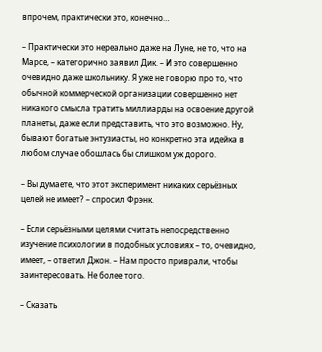впрочем, практически это, конечно…

– Практически это нереально даже на Луне, не то, что на Марсе, – категорично заявил Дик. – И это совершенно очевидно даже школьнику. Я уже не говорю про то, что обычной коммерческой организации совершенно нет никакого смысла тратить миллиарды на освоение другой планеты, даже если представить, что это возможно. Ну, бывают богатые энтузиасты, но конкретно эта идейка в любом случае обошлась бы слишком уж дорого.

– Вы думаете, что этот эксперимент никаких серьёзных целей не имеет? – спросил Фрэнк.

– Если серьёзными целями считать непосредственно изучение психологии в подобных условиях – то, очевидно, имеет, – ответил Джон. – Нам просто приврали, чтобы заинтересовать. Не более того.

– Сказать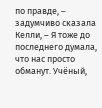по правде, – задумчиво сказала Келли, – Я тоже до последнего думала, что нас просто обманут. Учёный,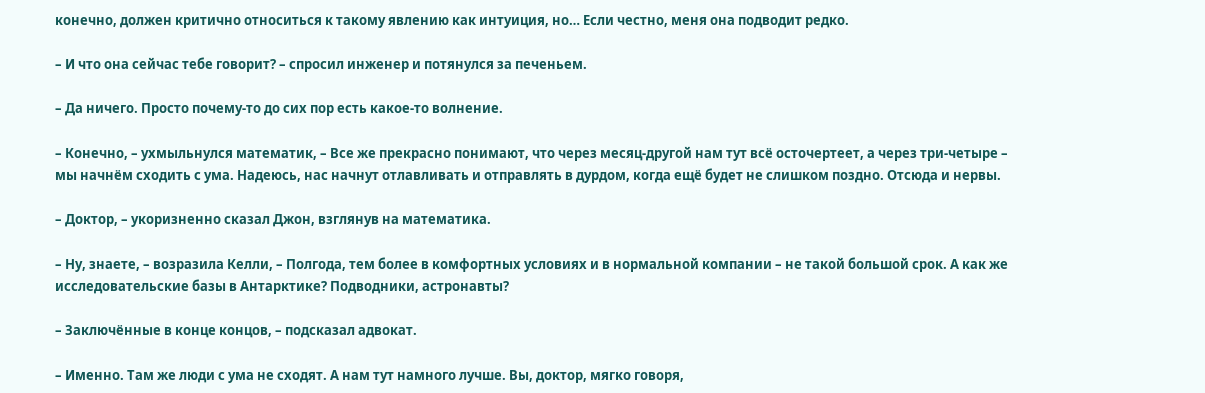конечно, должен критично относиться к такому явлению как интуиция, но… Если честно, меня она подводит редко.

– И что она сейчас тебе говорит? – спросил инженер и потянулся за печеньем.

– Да ничего. Просто почему-то до сих пор есть какое-то волнение.

– Конечно, – ухмыльнулся математик, – Все же прекрасно понимают, что через месяц-другой нам тут всё осточертеет, а через три-четыре – мы начнём сходить с ума. Надеюсь, нас начнут отлавливать и отправлять в дурдом, когда ещё будет не слишком поздно. Отсюда и нервы.

– Доктор, – укоризненно сказал Джон, взглянув на математика.

– Ну, знаете, – возразила Келли, – Полгода, тем более в комфортных условиях и в нормальной компании – не такой большой срок. А как же исследовательские базы в Антарктике? Подводники, астронавты?

– Заключённые в конце концов, – подсказал адвокат.

– Именно. Там же люди с ума не сходят. А нам тут намного лучше. Вы, доктор, мягко говоря,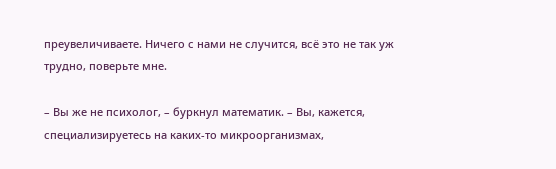преувеличиваете. Ничего с нами не случится, всё это не так уж трудно, поверьте мне.

– Вы же не психолог, – буркнул математик. – Вы, кажется, специализируетесь на каких-то микроорганизмах,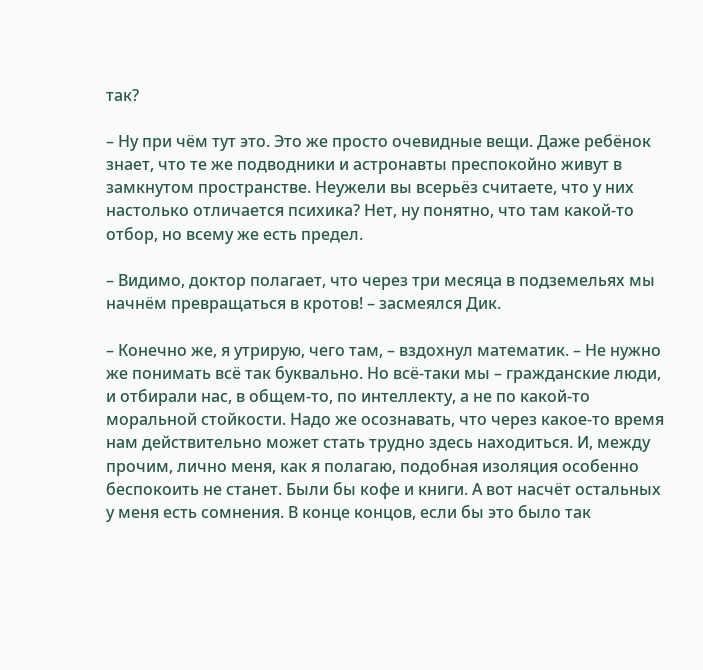так?

– Ну при чём тут это. Это же просто очевидные вещи. Даже ребёнок знает, что те же подводники и астронавты преспокойно живут в замкнутом пространстве. Неужели вы всерьёз считаете, что у них настолько отличается психика? Нет, ну понятно, что там какой-то отбор, но всему же есть предел.

– Видимо, доктор полагает, что через три месяца в подземельях мы начнём превращаться в кротов! – засмеялся Дик.

– Конечно же, я утрирую, чего там, – вздохнул математик. – Не нужно же понимать всё так буквально. Но всё-таки мы – гражданские люди, и отбирали нас, в общем-то, по интеллекту, а не по какой-то моральной стойкости. Надо же осознавать, что через какое-то время нам действительно может стать трудно здесь находиться. И, между прочим, лично меня, как я полагаю, подобная изоляция особенно беспокоить не станет. Были бы кофе и книги. А вот насчёт остальных у меня есть сомнения. В конце концов, если бы это было так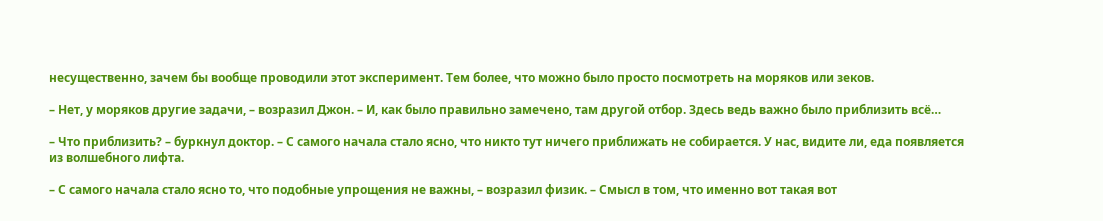несущественно, зачем бы вообще проводили этот эксперимент. Тем более, что можно было просто посмотреть на моряков или зеков.

– Нет, у моряков другие задачи, – возразил Джон. – И, как было правильно замечено, там другой отбор. Здесь ведь важно было приблизить всё…

– Что приблизить? – буркнул доктор. – С самого начала стало ясно, что никто тут ничего приближать не собирается. У нас, видите ли, еда появляется из волшебного лифта.

– С самого начала стало ясно то, что подобные упрощения не важны, – возразил физик. – Смысл в том, что именно вот такая вот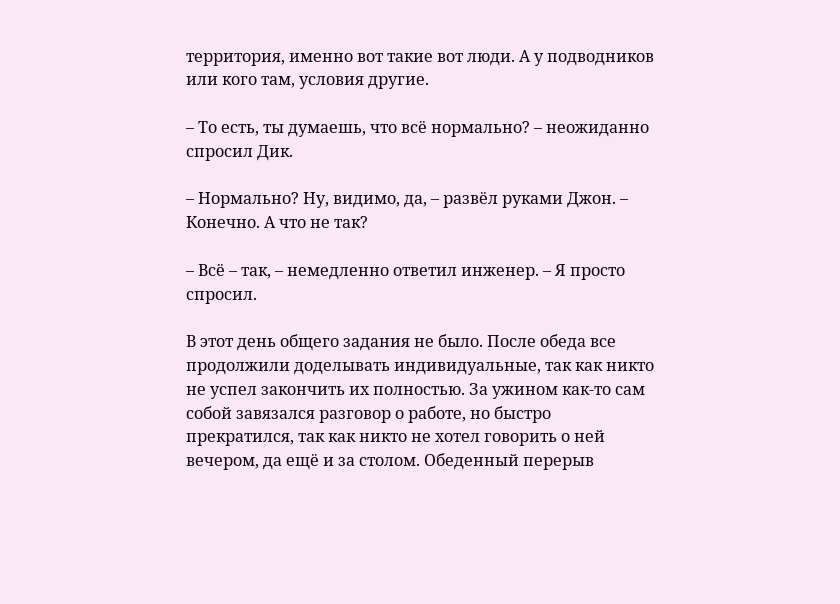территория, именно вот такие вот люди. А у подводников или кого там, условия другие.

– То есть, ты думаешь, что всё нормально? – неожиданно спросил Дик.

– Нормально? Ну, видимо, да, – развёл руками Джон. – Конечно. А что не так?

– Всё – так, – немедленно ответил инженер. – Я просто спросил.

В этот день общего задания не было. После обеда все продолжили доделывать индивидуальные, так как никто не успел закончить их полностью. За ужином как-то сам собой завязался разговор о работе, но быстро прекратился, так как никто не хотел говорить о ней вечером, да ещё и за столом. Обеденный перерыв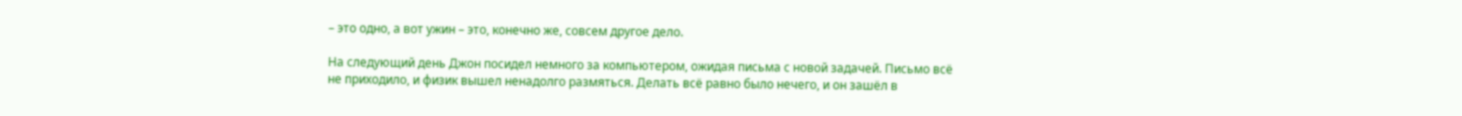– это одно, а вот ужин – это, конечно же, совсем другое дело.

На следующий день Джон посидел немного за компьютером, ожидая письма с новой задачей. Письмо всё не приходило, и физик вышел ненадолго размяться. Делать всё равно было нечего, и он зашёл в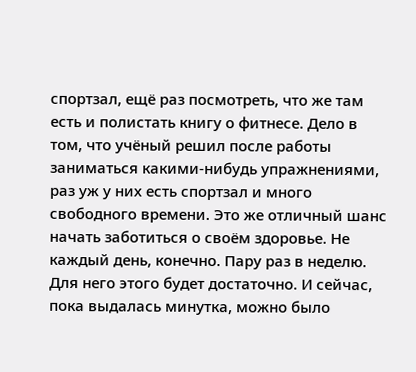спортзал, ещё раз посмотреть, что же там есть и полистать книгу о фитнесе. Дело в том, что учёный решил после работы заниматься какими-нибудь упражнениями, раз уж у них есть спортзал и много свободного времени. Это же отличный шанс начать заботиться о своём здоровье. Не каждый день, конечно. Пару раз в неделю. Для него этого будет достаточно. И сейчас, пока выдалась минутка, можно было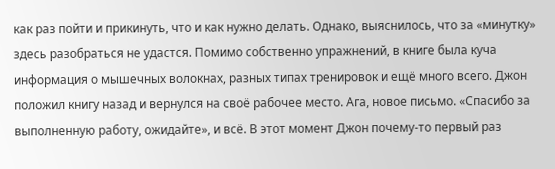как раз пойти и прикинуть, что и как нужно делать. Однако, выяснилось, что за «минутку» здесь разобраться не удастся. Помимо собственно упражнений, в книге была куча информация о мышечных волокнах, разных типах тренировок и ещё много всего. Джон положил книгу назад и вернулся на своё рабочее место. Ага, новое письмо. «Спасибо за выполненную работу, ожидайте», и всё. В этот момент Джон почему-то первый раз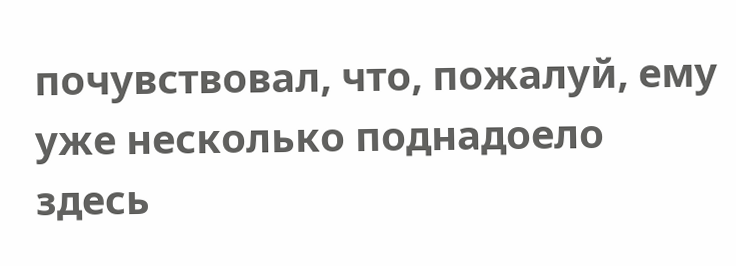почувствовал, что, пожалуй, ему уже несколько поднадоело здесь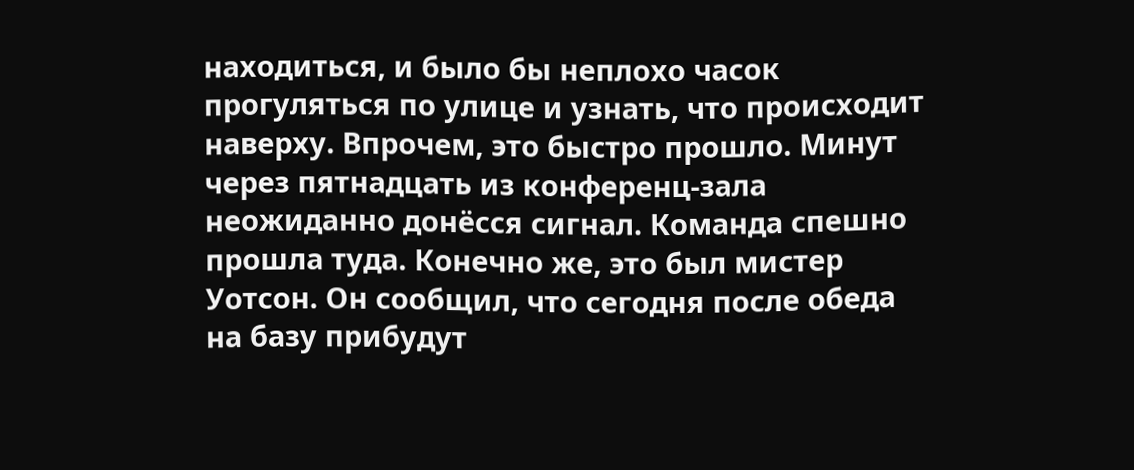находиться, и было бы неплохо часок прогуляться по улице и узнать, что происходит наверху. Впрочем, это быстро прошло. Минут через пятнадцать из конференц-зала неожиданно донёсся сигнал. Команда спешно прошла туда. Конечно же, это был мистер Уотсон. Он сообщил, что сегодня после обеда на базу прибудут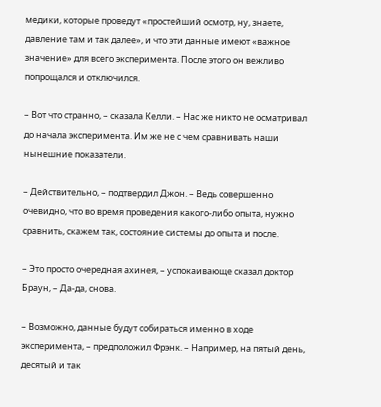медики, которые проведут «простейший осмотр, ну, знаете, давление там и так далее», и что эти данные имеют «важное значение» для всего эксперимента. После этого он вежливо попрощался и отключился.

– Вот что странно, – сказала Келли. – Нас же никто не осматривал до начала эксперимента. Им же не с чем сравнивать наши нынешние показатели.

– Действительно, – подтвердил Джон. – Ведь совершенно очевидно, что во время проведения какого-либо опыта, нужно сравнить, скажем так, состояние системы до опыта и после.

– Это просто очередная ахинея, – успокаивающе сказал доктор Браун, – Да-да, снова.

– Возможно, данные будут собираться именно в ходе эксперимента, – предположил Фрэнк. – Например, на пятый день, десятый и так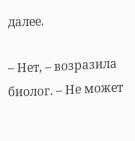далее.

– Нет, – возразила биолог. – Не может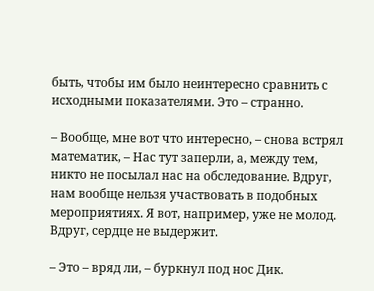быть, чтобы им было неинтересно сравнить с исходными показателями. Это – странно.

– Вообще, мне вот что интересно, – снова встрял математик, – Нас тут заперли, а, между тем, никто не посылал нас на обследование. Вдруг, нам вообще нельзя участвовать в подобных мероприятиях. Я вот, например, уже не молод. Вдруг, сердце не выдержит.

– Это – вряд ли, – буркнул под нос Дик.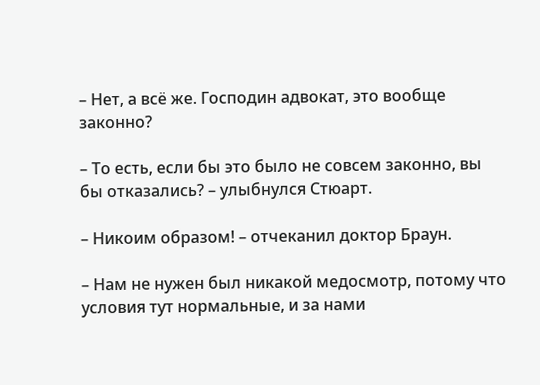– Нет, а всё же. Господин адвокат, это вообще законно?

– То есть, если бы это было не совсем законно, вы бы отказались? – улыбнулся Стюарт.

– Никоим образом! – отчеканил доктор Браун.

– Нам не нужен был никакой медосмотр, потому что условия тут нормальные, и за нами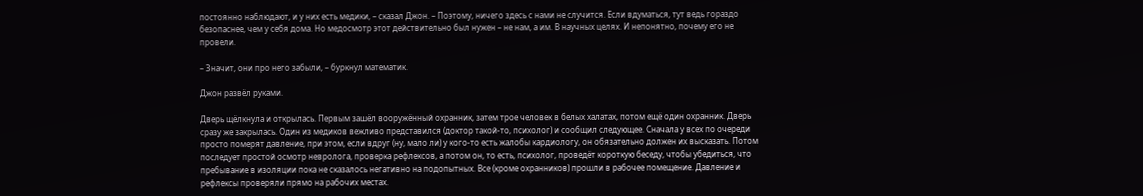постоянно наблюдают, и у них есть медики, – сказал Джон. – Поэтому, ничего здесь с нами не случится. Если вдуматься, тут ведь гораздо безопаснее, чем у себя дома. Но медосмотр этот действительно был нужен – не нам, а им. В научных целях. И непонятно, почему его не провели.

– Значит, они про него забыли, – буркнул математик.

Джон развёл руками.

Дверь щёлкнула и открылась. Первым зашёл вооружённый охранник, затем трое человек в белых халатах, потом ещё один охранник. Дверь сразу же закрылась. Один из медиков вежливо представился (доктор такой-то, психолог) и сообщил следующее. Сначала у всех по очереди просто померят давление, при этом, если вдруг (ну, мало ли) у кого-то есть жалобы кардиологу, он обязательно должен их высказать. Потом последует простой осмотр невролога, проверка рефлексов, а потом он, то есть, психолог, проведёт короткую беседу, чтобы убедиться, что пребывание в изоляции пока не сказалось негативно на подопытных. Все (кроме охранников) прошли в рабочее помещение. Давление и рефлексы проверяли прямо на рабочих местах.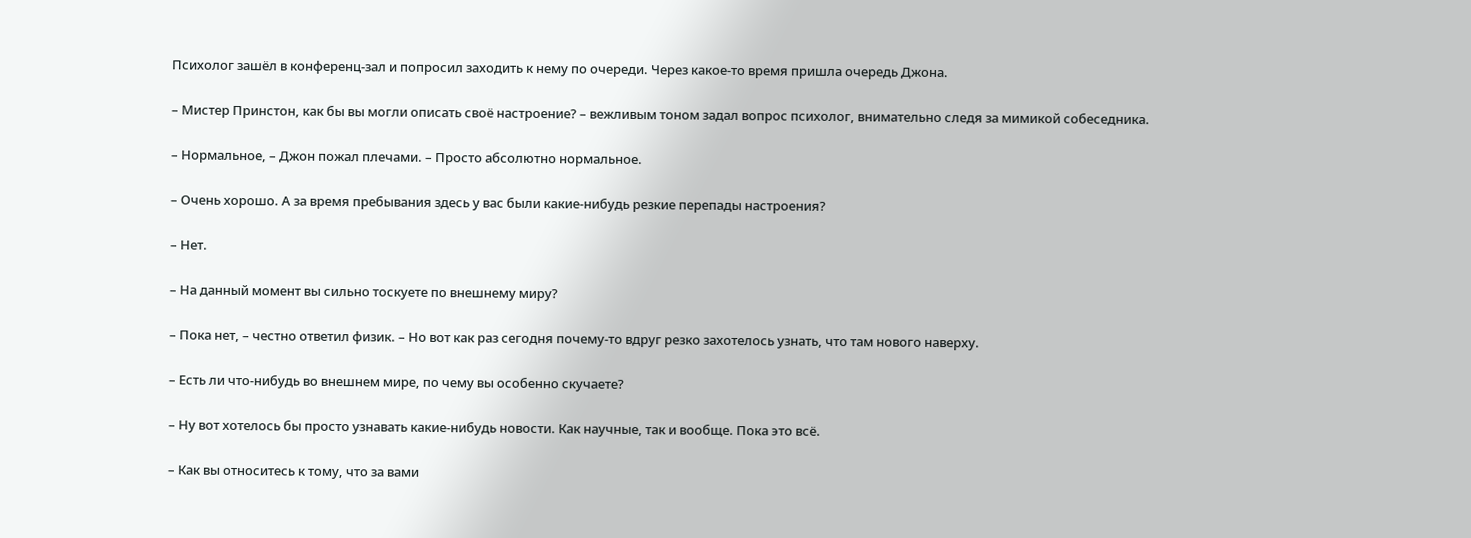Психолог зашёл в конференц-зал и попросил заходить к нему по очереди. Через какое-то время пришла очередь Джона.

– Мистер Принстон, как бы вы могли описать своё настроение? – вежливым тоном задал вопрос психолог, внимательно следя за мимикой собеседника.

– Нормальное, – Джон пожал плечами. – Просто абсолютно нормальное.

– Очень хорошо. А за время пребывания здесь у вас были какие-нибудь резкие перепады настроения?

– Нет.

– На данный момент вы сильно тоскуете по внешнему миру?

– Пока нет, – честно ответил физик. – Но вот как раз сегодня почему-то вдруг резко захотелось узнать, что там нового наверху.

– Есть ли что-нибудь во внешнем мире, по чему вы особенно скучаете?

– Ну вот хотелось бы просто узнавать какие-нибудь новости. Как научные, так и вообще. Пока это всё.

– Как вы относитесь к тому, что за вами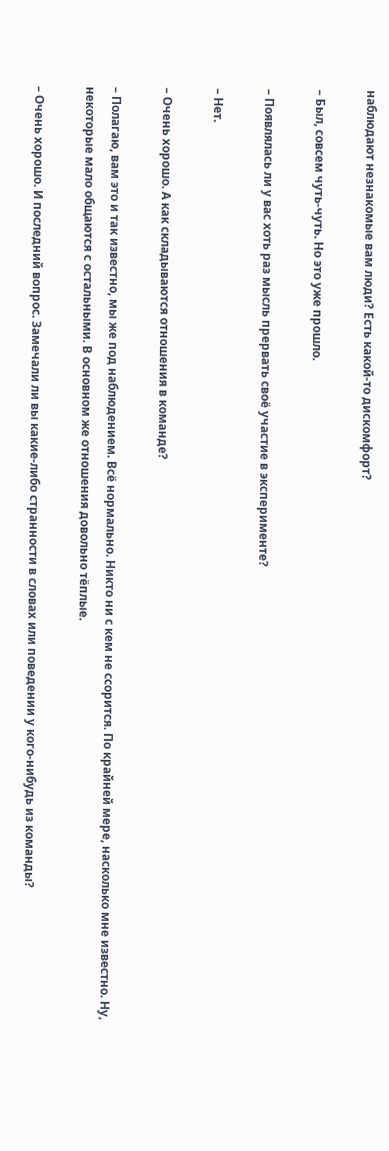наблюдают незнакомые вам люди? Есть какой-то дискомфорт?

– Был, совсем чуть-чуть. Но это уже прошло.

– Появлялась ли у вас хоть раз мысль прервать своё участие в эксперименте?

– Нет.

– Очень хорошо. А как складываются отношения в команде?

– Полагаю, вам это и так известно, мы же под наблюдением. Всё нормально. Никто ни с кем не ссорится. По крайней мере, насколько мне известно. Ну, некоторые мало общаются с остальными. В основном же отношения довольно тёплые.

– Очень хорошо. И последний вопрос. Замечали ли вы какие-либо странности в словах или поведении у кого-нибудь из команды?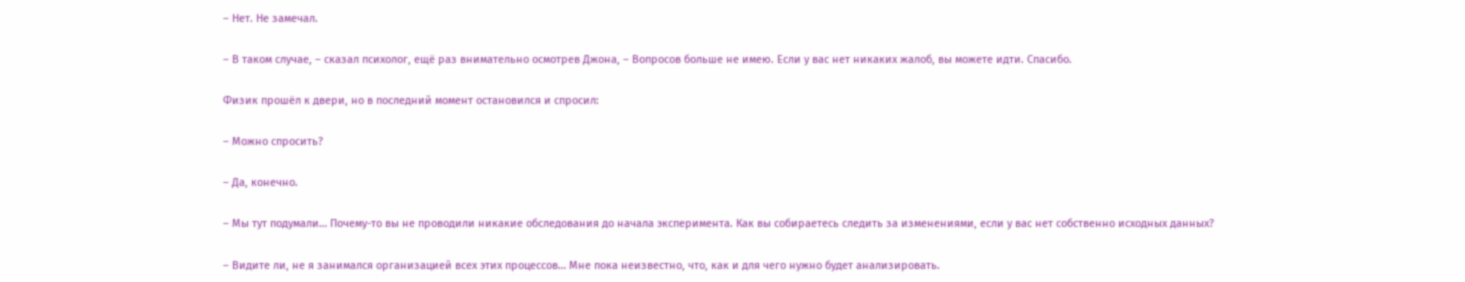– Нет. Не замечал.

– В таком случае, – сказал психолог, ещё раз внимательно осмотрев Джона, – Вопросов больше не имею. Если у вас нет никаких жалоб, вы можете идти. Спасибо.

Физик прошёл к двери, но в последний момент остановился и спросил:

– Можно спросить?

– Да, конечно.

– Мы тут подумали… Почему-то вы не проводили никакие обследования до начала эксперимента. Как вы собираетесь следить за изменениями, если у вас нет собственно исходных данных?

– Видите ли, не я занимался организацией всех этих процессов… Мне пока неизвестно, что, как и для чего нужно будет анализировать.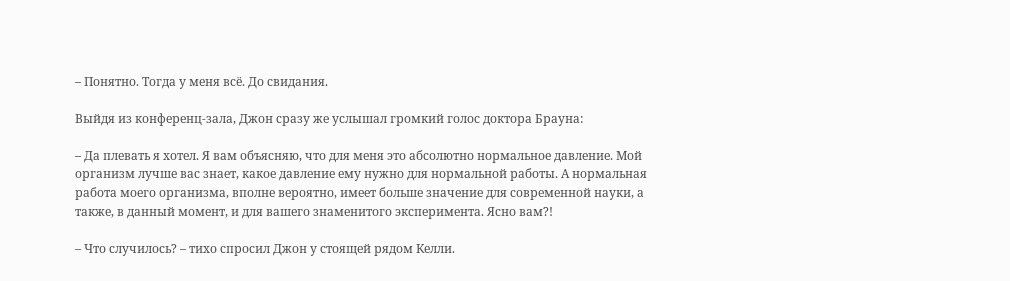– Понятно. Тогда у меня всё. До свидания.

Выйдя из конференц-зала, Джон сразу же услышал громкий голос доктора Брауна:

– Да плевать я хотел. Я вам объясняю, что для меня это абсолютно нормальное давление. Мой организм лучше вас знает, какое давление ему нужно для нормальной работы. А нормальная работа моего организма, вполне вероятно, имеет больше значение для современной науки, а также, в данный момент, и для вашего знаменитого эксперимента. Ясно вам?!

– Что случилось? – тихо спросил Джон у стоящей рядом Келли.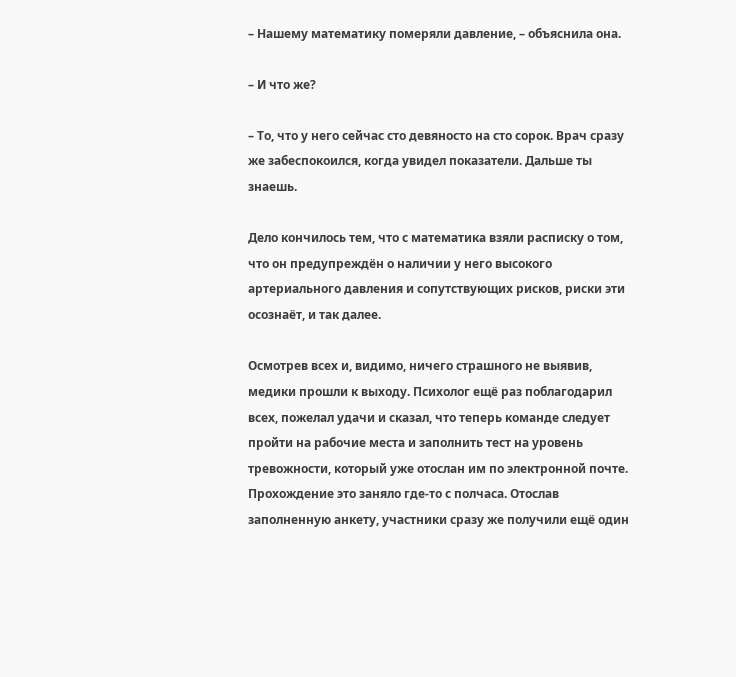– Нашему математику померяли давление, – объяснила она.

– И что же?

– То, что у него сейчас сто девяносто на сто сорок. Врач сразу же забеспокоился, когда увидел показатели. Дальше ты знаешь.

Дело кончилось тем, что с математика взяли расписку о том, что он предупреждён о наличии у него высокого артериального давления и сопутствующих рисков, риски эти осознаёт, и так далее.

Осмотрев всех и, видимо, ничего страшного не выявив, медики прошли к выходу. Психолог ещё раз поблагодарил всех, пожелал удачи и сказал, что теперь команде следует пройти на рабочие места и заполнить тест на уровень тревожности, который уже отослан им по электронной почте. Прохождение это заняло где-то с полчаса. Отослав заполненную анкету, участники сразу же получили ещё один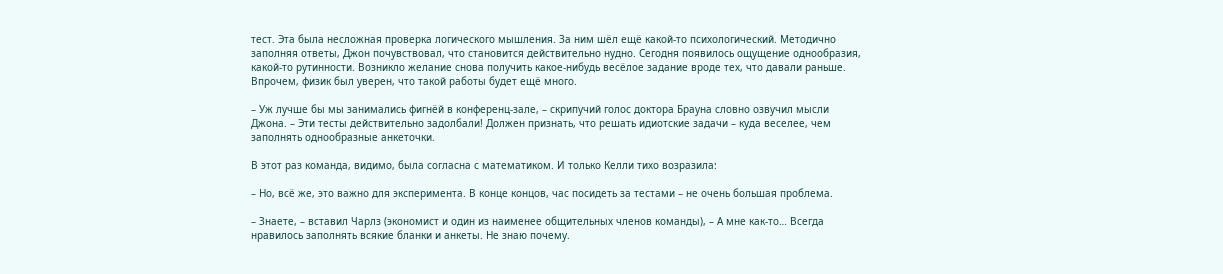тест. Эта была несложная проверка логического мышления. За ним шёл ещё какой-то психологический. Методично заполняя ответы, Джон почувствовал, что становится действительно нудно. Сегодня появилось ощущение однообразия, какой-то рутинности. Возникло желание снова получить какое-нибудь весёлое задание вроде тех, что давали раньше. Впрочем, физик был уверен, что такой работы будет ещё много.

– Уж лучше бы мы занимались фигнёй в конференц-зале, – скрипучий голос доктора Брауна словно озвучил мысли Джона. – Эти тесты действительно задолбали! Должен признать, что решать идиотские задачи – куда веселее, чем заполнять однообразные анкеточки.

В этот раз команда, видимо, была согласна с математиком. И только Келли тихо возразила:

– Но, всё же, это важно для эксперимента. В конце концов, час посидеть за тестами – не очень большая проблема.

– Знаете, – вставил Чарлз (экономист и один из наименее общительных членов команды), – А мне как-то… Всегда нравилось заполнять всякие бланки и анкеты. Не знаю почему.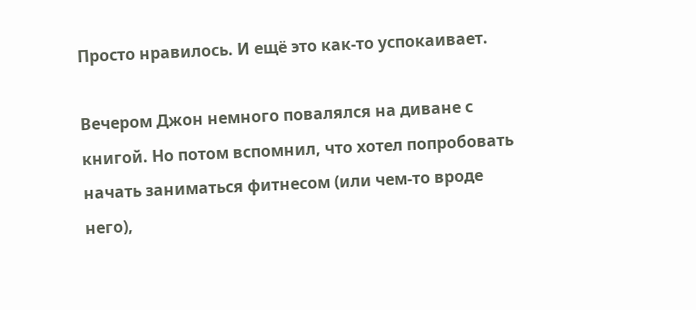Просто нравилось. И ещё это как-то успокаивает.

Вечером Джон немного повалялся на диване с книгой. Но потом вспомнил, что хотел попробовать начать заниматься фитнесом (или чем-то вроде него),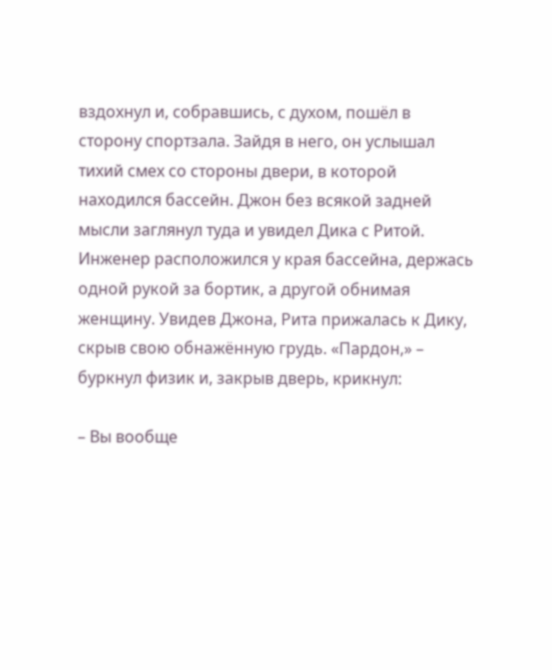вздохнул и, собравшись, с духом, пошёл в сторону спортзала. Зайдя в него, он услышал тихий смех со стороны двери, в которой находился бассейн. Джон без всякой задней мысли заглянул туда и увидел Дика с Ритой. Инженер расположился у края бассейна, держась одной рукой за бортик, а другой обнимая женщину. Увидев Джона, Рита прижалась к Дику, скрыв свою обнажённую грудь. «Пардон,» – буркнул физик и, закрыв дверь, крикнул:

– Вы вообще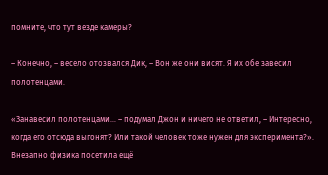помните, что тут везде камеры?

– Конечно, – весело отозвался Дик, – Вон же они висят. Я их обе завесил полотенцами.

«Занавесил полотенцами… – подумал Джон и ничего не ответил, – Интересно, когда его отсюда выгонят? Или такой человек тоже нужен для эксперимента?». Внезапно физика посетила ещё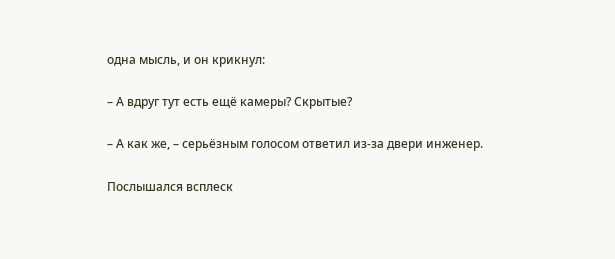одна мысль, и он крикнул:

– А вдруг тут есть ещё камеры? Скрытые?

– А как же, – серьёзным голосом ответил из-за двери инженер.

Послышался всплеск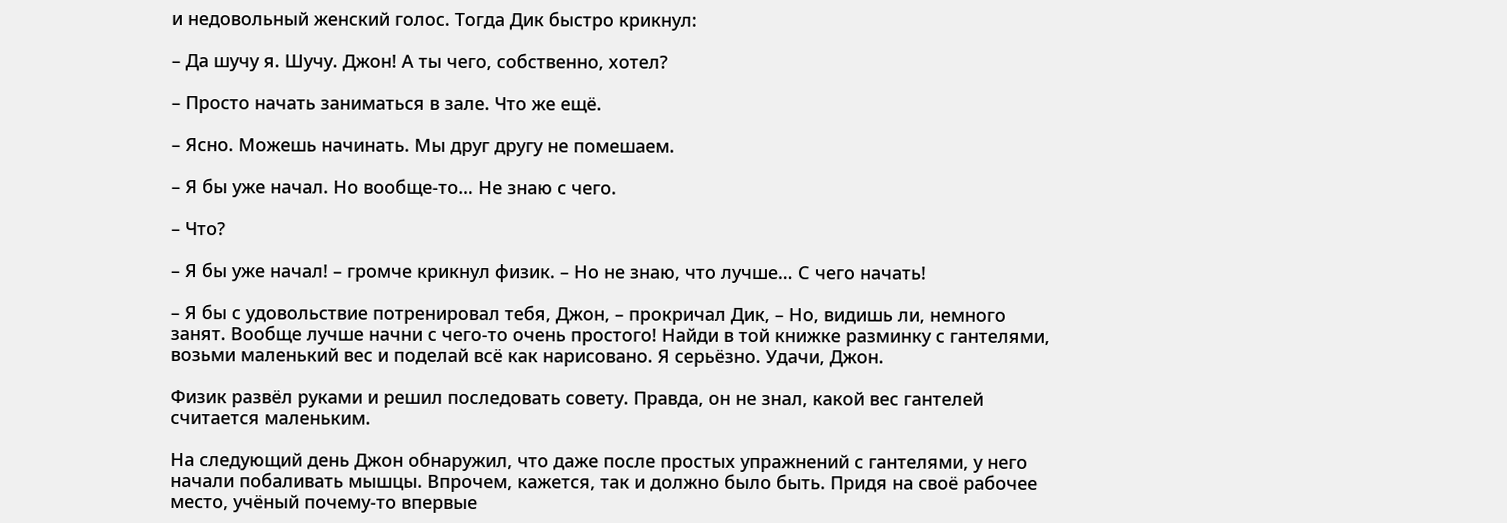и недовольный женский голос. Тогда Дик быстро крикнул:

– Да шучу я. Шучу. Джон! А ты чего, собственно, хотел?

– Просто начать заниматься в зале. Что же ещё.

– Ясно. Можешь начинать. Мы друг другу не помешаем.

– Я бы уже начал. Но вообще-то… Не знаю с чего.

– Что?

– Я бы уже начал! – громче крикнул физик. – Но не знаю, что лучше… С чего начать!

– Я бы с удовольствие потренировал тебя, Джон, – прокричал Дик, – Но, видишь ли, немного занят. Вообще лучше начни с чего-то очень простого! Найди в той книжке разминку с гантелями, возьми маленький вес и поделай всё как нарисовано. Я серьёзно. Удачи, Джон.

Физик развёл руками и решил последовать совету. Правда, он не знал, какой вес гантелей считается маленьким.

На следующий день Джон обнаружил, что даже после простых упражнений с гантелями, у него начали побаливать мышцы. Впрочем, кажется, так и должно было быть. Придя на своё рабочее место, учёный почему-то впервые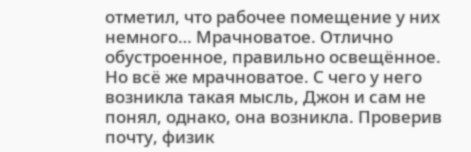отметил, что рабочее помещение у них немного… Мрачноватое. Отлично обустроенное, правильно освещённое. Но всё же мрачноватое. С чего у него возникла такая мысль, Джон и сам не понял, однако, она возникла. Проверив почту, физик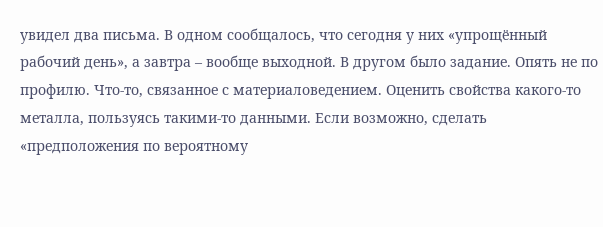увидел два письма. В одном сообщалось, что сегодня у них «упрощённый рабочий день», а завтра – вообще выходной. В другом было задание. Опять не по профилю. Что-то, связанное с материаловедением. Оценить свойства какого-то металла, пользуясь такими-то данными. Если возможно, сделать «предположения по вероятному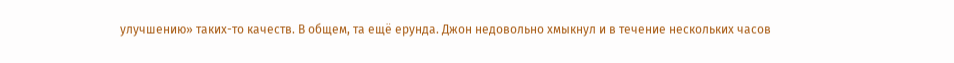улучшению» таких-то качеств. В общем, та ещё ерунда. Джон недовольно хмыкнул и в течение нескольких часов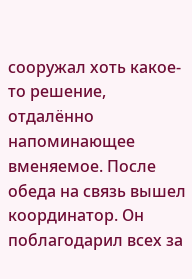сооружал хоть какое-то решение, отдалённо напоминающее вменяемое. После обеда на связь вышел координатор. Он поблагодарил всех за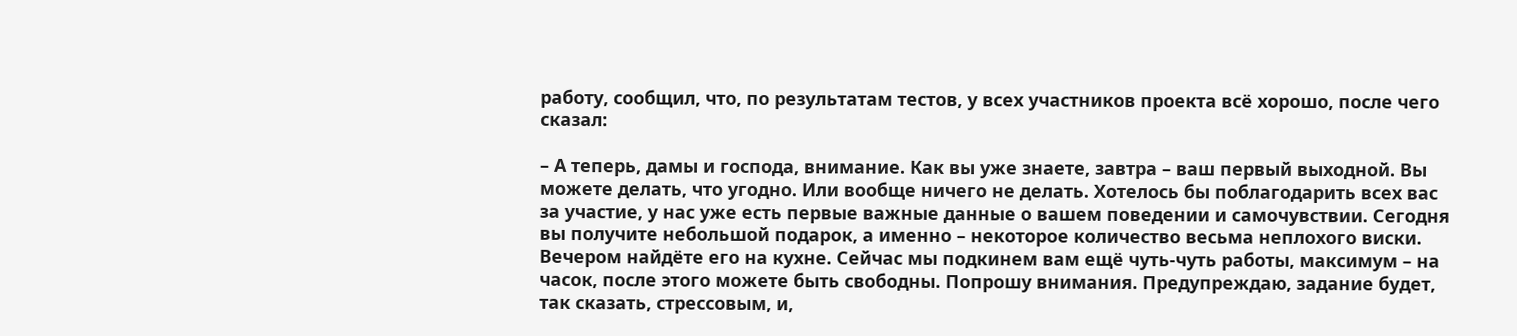работу, сообщил, что, по результатам тестов, у всех участников проекта всё хорошо, после чего сказал:

– А теперь, дамы и господа, внимание. Как вы уже знаете, завтра – ваш первый выходной. Вы можете делать, что угодно. Или вообще ничего не делать. Хотелось бы поблагодарить всех вас за участие, у нас уже есть первые важные данные о вашем поведении и самочувствии. Сегодня вы получите небольшой подарок, а именно – некоторое количество весьма неплохого виски. Вечером найдёте его на кухне. Сейчас мы подкинем вам ещё чуть-чуть работы, максимум – на часок, после этого можете быть свободны. Попрошу внимания. Предупреждаю, задание будет, так сказать, стрессовым, и,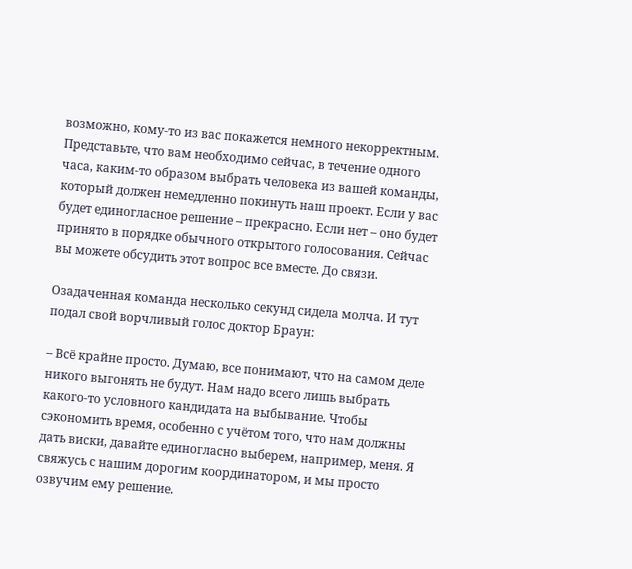возможно, кому-то из вас покажется немного некорректным. Представьте, что вам необходимо сейчас, в течение одного часа, каким-то образом выбрать человека из вашей команды, который должен немедленно покинуть наш проект. Если у вас будет единогласное решение – прекрасно. Если нет – оно будет принято в порядке обычного открытого голосования. Сейчас вы можете обсудить этот вопрос все вместе. До связи.

Озадаченная команда несколько секунд сидела молча. И тут подал свой ворчливый голос доктор Браун:

– Всё крайне просто. Думаю, все понимают, что на самом деле никого выгонять не будут. Нам надо всего лишь выбрать какого-то условного кандидата на выбывание. Чтобы сэкономить время, особенно с учётом того, что нам должны дать виски, давайте единогласно выберем, например, меня. Я свяжусь с нашим дорогим координатором, и мы просто озвучим ему решение.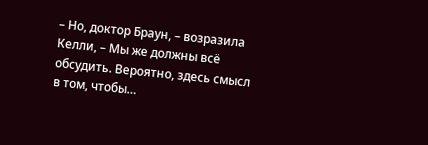– Но, доктор Браун, – возразила Келли, – Мы же должны всё обсудить. Вероятно, здесь смысл в том, чтобы…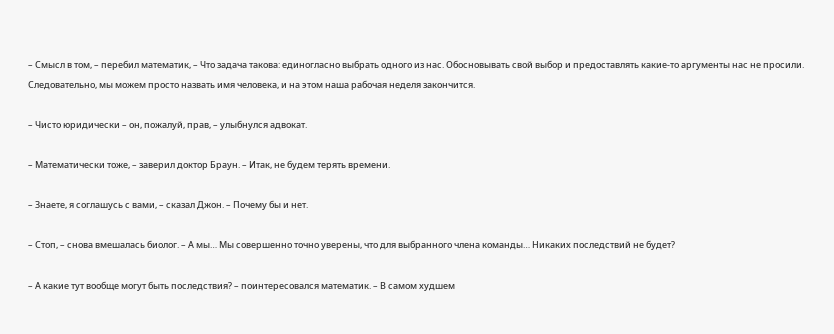– Смысл в том, – перебил математик, – Что задача такова: единогласно выбрать одного из нас. Обосновывать свой выбор и предоставлять какие-то аргументы нас не просили. Следовательно, мы можем просто назвать имя человека, и на этом наша рабочая неделя закончится.

– Чисто юридически – он, пожалуй, прав, – улыбнулся адвокат.

– Математически тоже, – заверил доктор Браун. – Итак, не будем терять времени.

– Знаете, я соглашусь с вами, – сказал Джон. – Почему бы и нет.

– Стоп, – снова вмешалась биолог. – А мы… Мы совершенно точно уверены, что для выбранного члена команды… Никаких последствий не будет?

– А какие тут вообще могут быть последствия? – поинтересовался математик. – В самом худшем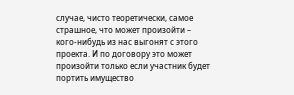случае, чисто теоретически, самое страшное, что может произойти – кого-нибудь из нас выгонят с этого проекта. И по договору это может произойти только если участник будет портить имущество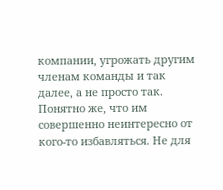компании, угрожать другим членам команды и так далее, а не просто так. Понятно же, что им совершенно неинтересно от кого-то избавляться. Не для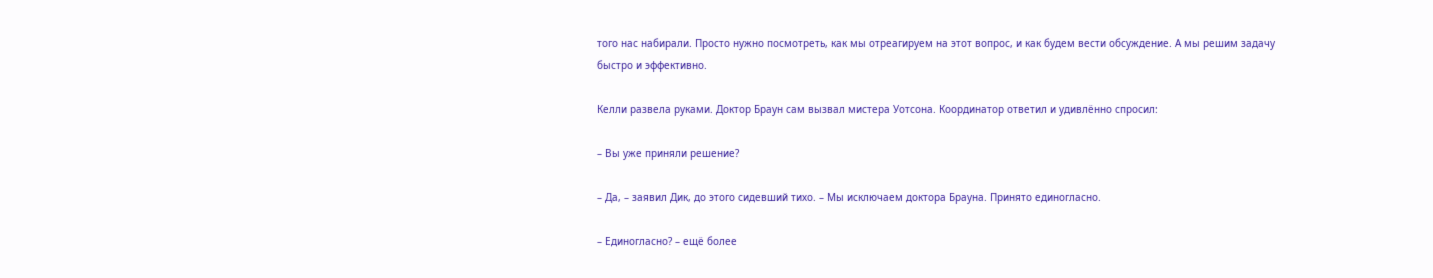того нас набирали. Просто нужно посмотреть, как мы отреагируем на этот вопрос, и как будем вести обсуждение. А мы решим задачу быстро и эффективно.

Келли развела руками. Доктор Браун сам вызвал мистера Уотсона. Координатор ответил и удивлённо спросил:

– Вы уже приняли решение?

– Да, – заявил Дик, до этого сидевший тихо. – Мы исключаем доктора Брауна. Принято единогласно.

– Единогласно? – ещё более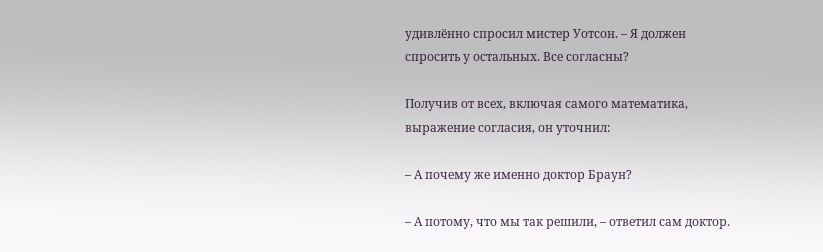удивлённо спросил мистер Уотсон. – Я должен спросить у остальных. Все согласны?

Получив от всех, включая самого математика, выражение согласия, он уточнил:

– А почему же именно доктор Браун?

– А потому, что мы так решили, – ответил сам доктор.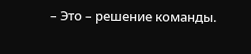– Это – решение команды.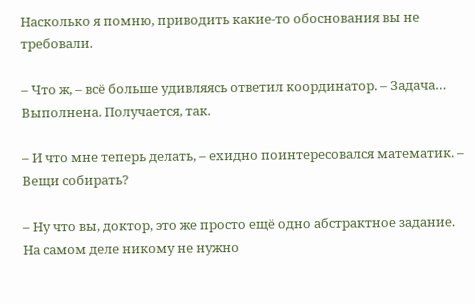Насколько я помню, приводить какие-то обоснования вы не требовали.

– Что ж, – всё больше удивляясь ответил координатор. – Задача… Выполнена. Получается, так.

– И что мне теперь делать, – ехидно поинтересовался математик. – Вещи собирать?

– Ну что вы, доктор, это же просто ещё одно абстрактное задание. На самом деле никому не нужно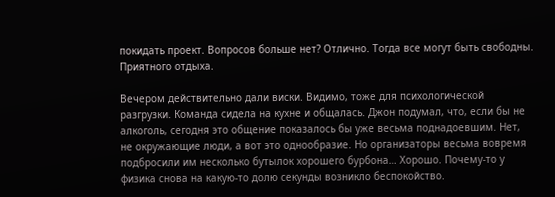покидать проект. Вопросов больше нет? Отлично. Тогда все могут быть свободны. Приятного отдыха.

Вечером действительно дали виски. Видимо, тоже для психологической разгрузки. Команда сидела на кухне и общалась. Джон подумал, что, если бы не алкоголь, сегодня это общение показалось бы уже весьма поднадоевшим. Нет, не окружающие люди, а вот это однообразие. Но организаторы весьма вовремя подбросили им несколько бутылок хорошего бурбона… Хорошо. Почему-то у физика снова на какую-то долю секунды возникло беспокойство.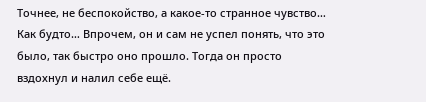Точнее, не беспокойство, а какое-то странное чувство… Как будто… Впрочем, он и сам не успел понять, что это было, так быстро оно прошло. Тогда он просто вздохнул и налил себе ещё.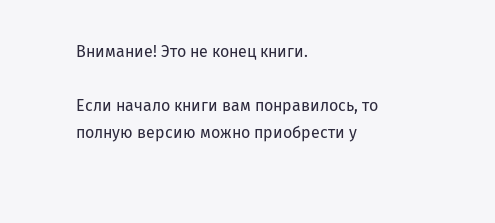Внимание! Это не конец книги.

Если начало книги вам понравилось, то полную версию можно приобрести у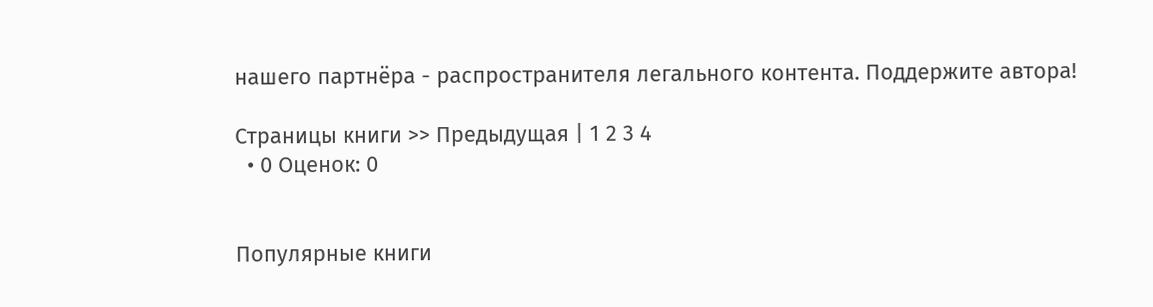нашего партнёра - распространителя легального контента. Поддержите автора!

Страницы книги >> Предыдущая | 1 2 3 4
  • 0 Оценок: 0


Популярные книги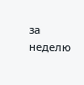за неделю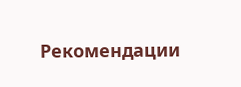Рекомендации